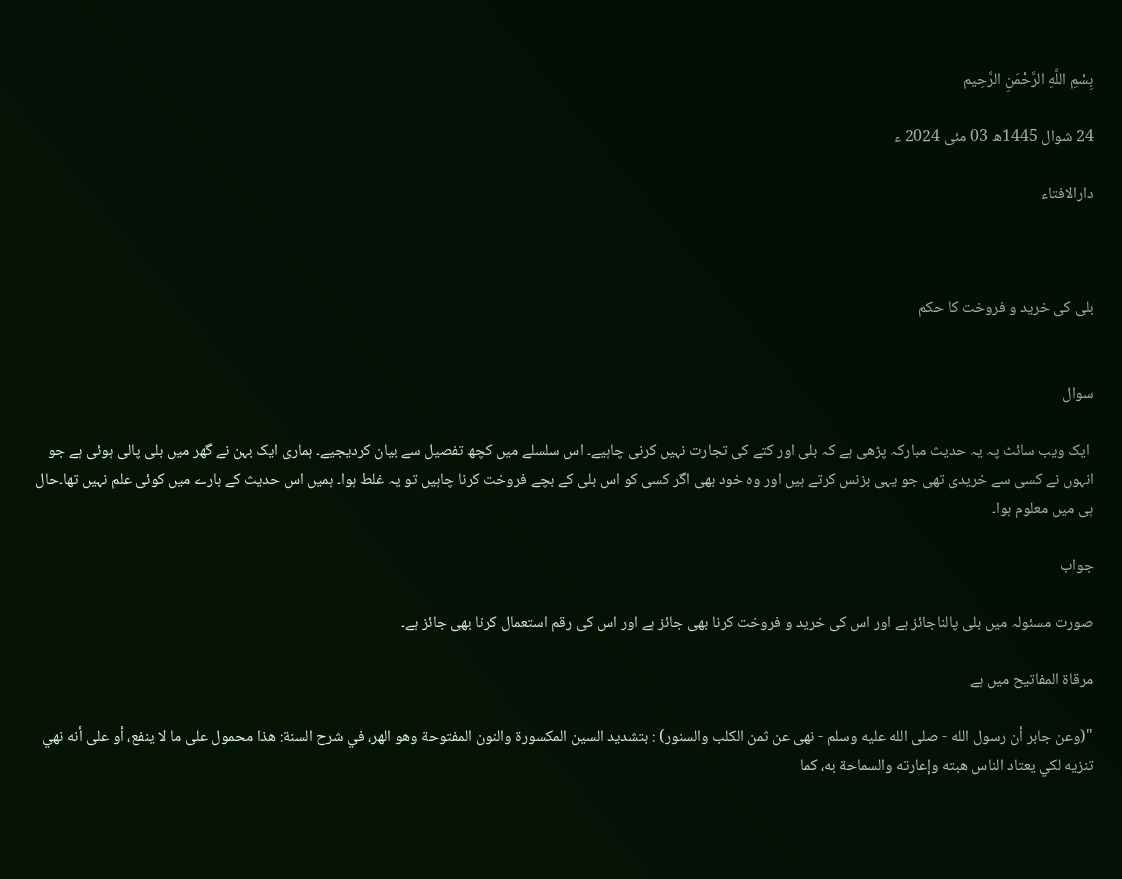بِسْمِ اللَّهِ الرَّحْمَنِ الرَّحِيم

24 شوال 1445ھ 03 مئی 2024 ء

دارالافتاء



بلی کی خرید و فروخت کا حکم


سوال

 ایک ویب سائٹ پہ یہ حدیث مبارکہ پڑھی ہے کہ بلی اور کتے کی تجارت نہیں کرنی چاہیے۔ اس سلسلے میں کچھ تفصیل سے بیان کردیجیے۔ ہماری ایک بہن نے گھر میں بلی پالی ہوئی ہے جو انہوں نے کسی سے خریدی تھی جو یہی بزنس کرتے ہیں اور وہ خود بھی اگر کسی کو اس بلی کے بچے فروخت کرنا چاہیں تو یہ غلط ہوا۔ ہمیں اس حدیث کے بارے میں کوئی علم نہیں تھا۔حال ہی میں معلوم ہوا۔

جواب

صورت مسئولہ میں بلی پالناجائز ہے اور اس کی خرید و فروخت کرنا بھی جائز ہے اور اس کی رقم استعمال کرنا بھی جائز ہے۔

مرقاۃ المفاتیح میں ہے

"(وعن جابر أن رسول الله - صلى الله عليه وسلم - نهى عن ثمن الكلب والسنور) : بتشديد السين المكسورة والنون المفتوحة وهو الهر، في شرح السنة: هذا محمول على ما لا ينفع، أو على أنه نهي تنزيه لكي يعتاد الناس هبته وإعارته والسماحة به، كما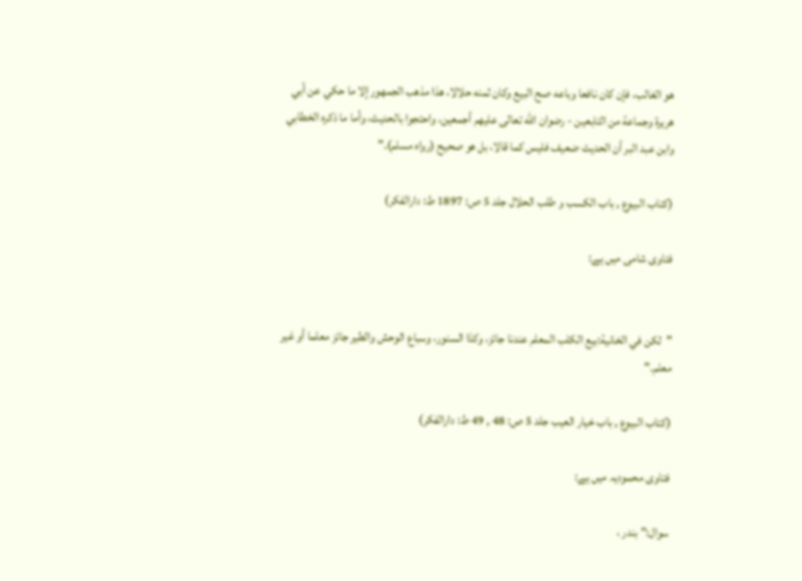هو الغالب، فإن كان نافعا وباعه صح البيع وكان ثمنه حلالا، هذا مذهب الجمهور إلا ما حكي عن أبي هريرة وجماعة من التابعين - رضوان الله تعالى عليهم أجمعين، واحتجوا بالحديث، وأما ما ذكره الخطابي وابن عبد البر أن الحديث ضعيف فليس كما قالا، بل هو صحيح (رواه مسلم)."

(کتاب البیوع , باب الکسب و طلب الحلال جلد 5 ص: 1897 ط: دارالفکر)

فتاوی شامی میں ہے:


"لكن في الخانية:بيع الكلب المعلم عندنا جائز، وكذا السنور، وسباع الوحش والطير جائز معلما أو غير معلم."

(کتاب البیوع , باب خیار العیب جلد 5 ص: 48 , 49 ط: دارالفکر)

فتاوی محمودیہ میں ہے:

سوال:" بندر ،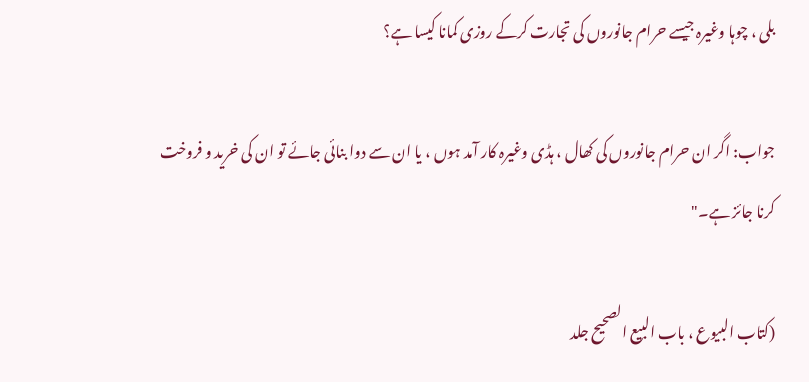بلی ، چوہا وغیرہ جیسے حرام جانوروں کی تجارت کرکے روزی کمانا کیسا ہے؟

جواب: اگر ان حرام جانوروں کی کھال ، ہڈی وغیرہ کار آمد ہوں ، یا ان سے دوا بنائی جائے تو ان کی خرید و فروخت کرنا جائز ہے۔"

(کتاب البیوع ، باب البیع الصحیح جلد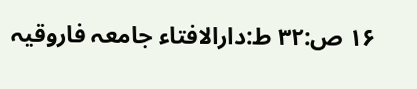۱۶ ص:۳۲ ط:دارالافتاء جامعہ فاروقیہ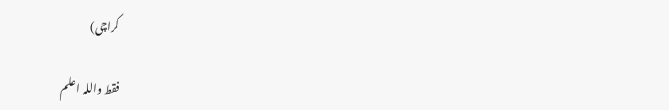کراچی)

فقط واللہ اعلم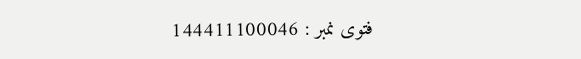فتوی نمبر : 144411100046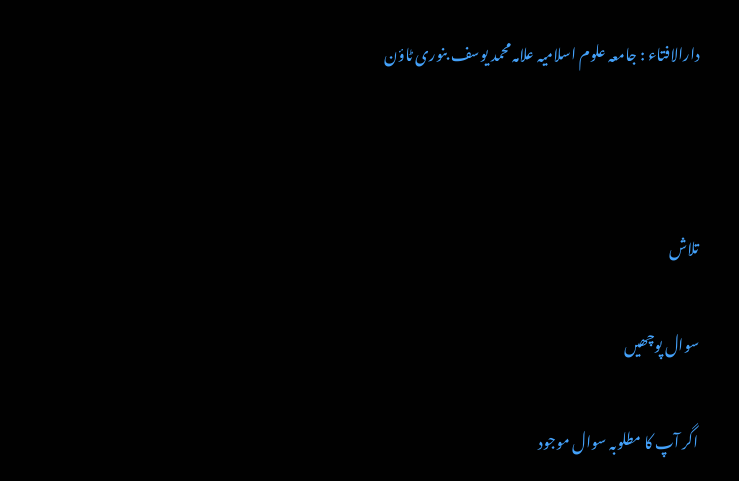دارالافتاء : جامعہ علوم اسلامیہ علامہ محمد یوسف بنوری ٹاؤن



تلاش

سوال پوچھیں

اگر آپ کا مطلوبہ سوال موجود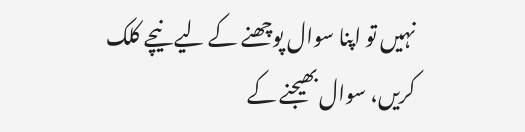نہیں تو اپنا سوال پوچھنے کے لیے نیچے کلک کریں، سوال بھیجنے کے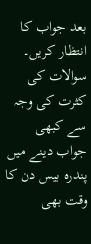بعد جواب کا انتظار کریں۔ سوالات کی کثرت کی وجہ سے کبھی جواب دینے میں پندرہ بیس دن کا وقت بھی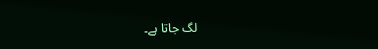لگ جاتا ہے۔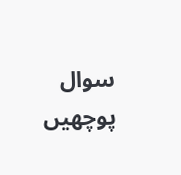سوال پوچھیں